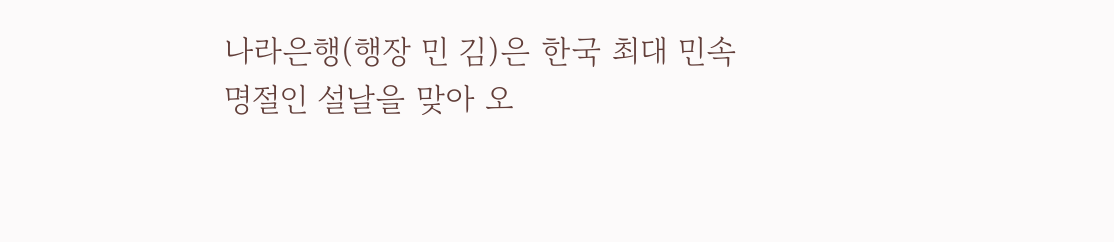나라은행(행장 민 김)은 한국 최대 민속명절인 설날을 맞아 오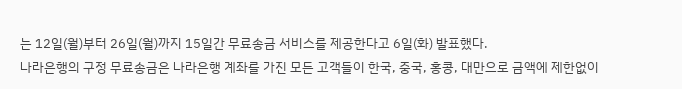는 12일(월)부터 26일(월)까지 15일간 무료송금 서비스를 제공한다고 6일(화) 발표했다.
나라은행의 구정 무료송금은 나라은행 계좌를 가진 모든 고객들이 한국, 중국, 홍콩, 대만으로 금액에 제한없이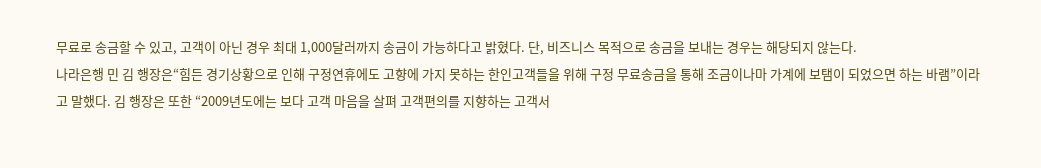무료로 송금할 수 있고, 고객이 아닌 경우 최대 1,000달러까지 송금이 가능하다고 밝혔다. 단, 비즈니스 목적으로 송금을 보내는 경우는 해당되지 않는다.
나라은행 민 김 행장은“힘든 경기상황으로 인해 구정연휴에도 고향에 가지 못하는 한인고객들을 위해 구정 무료송금을 통해 조금이나마 가계에 보탬이 되었으면 하는 바램”이라고 말했다. 김 행장은 또한 “2009년도에는 보다 고객 마음을 살펴 고객편의를 지향하는 고객서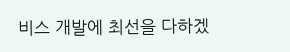비스 개발에 최선을 다하겠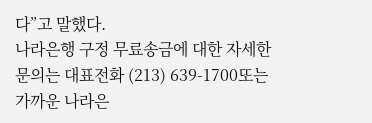다”고 말했다.
나라은행 구정 무료송금에 대한 자세한 문의는 대표전화 (213) 639-1700또는 가까운 나라은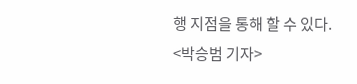행 지점을 통해 할 수 있다.
<박승범 기자>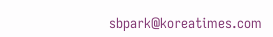sbpark@koreatimes.com